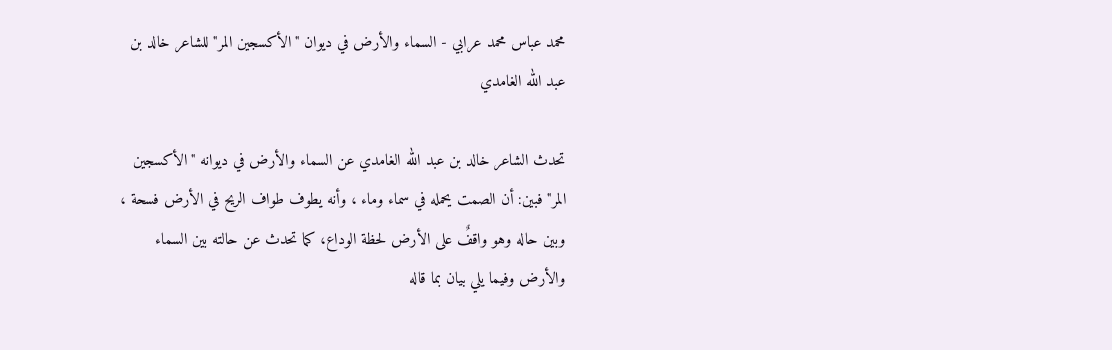محمد عباس محمد عرابي - السماء والأرض في ديوان "الأكسجين المر" للشاعر خالد بن عبد الله الغامدي

تحدث الشاعر خالد بن عبد الله الغامدي عن السماء والأرض في ديوانه "الأكسجين المر" فبين: أن الصمت يحمله في سماء وماء ، وأنه يطوف طواف الريح في الأرض فسحة ، وبين حاله وهو واقفٌ على الأرض لحظة الوداع، كما تحدث عن حالته بين السماء والأرض وفيما يلي بيان بما قاله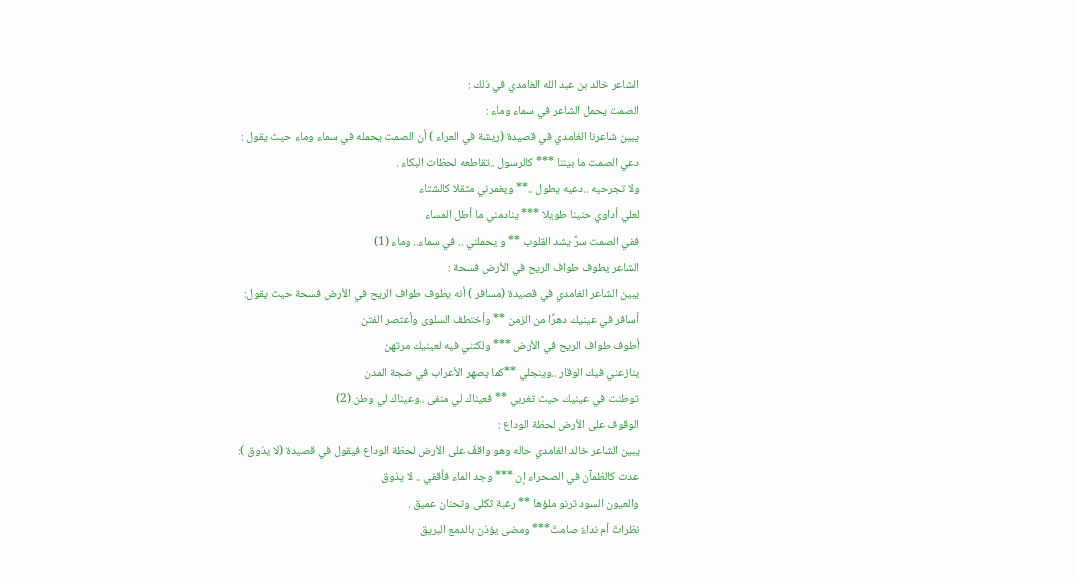الشاعر خالد بن عبد الله الغامدي في ذلك :
الصمت يحمل الشاعر في سماء وماء :
يبين شاعرنا الغامدي في قصيدة (ريشة في العراء ) أن الصمت يحمله في سماء وماء حيث يقول :
دعي الصمت ما بيننا *** كالرسول ..تقاطعه لحظات البكاء .
ولا تجرحيه ..دعيه يطول ..** ويغمرني مثقلا كالشتاء
لعلي أداوي حنينا طويلا *** ينادمني ما أطل المساء
ففي الصمت سرٌّ يشد القلوب ** و يحملني .. في سماء.. وماء (1)
الشاعر يطوف طواف الريح في الأرض فسحة :
يبين الشاعر الغامدي في قصيدة (مسافر ) أنه يطوف طواف الريح في الأرض فسحة حيث يقول:
أسافر في عينيك دهرًا من الزمن ** وأختطف السلوى وأعتصر الفتن
أطوف طواف الريح في الأرض *** ولكنني فيه لعينيك مرتهن
ينازعني فيك الوقار ..وينجلي **كما يصهر الأعراب في ضجة المدن
توطنت في عينيك حيث تغربي ** فعيناك لي منفى ..وعيناك لي وطن (2)
الوقوف على الأرض لحظة الوداع :
يبين الشاعر خالد الغامدي حاله وهو واقفٌ على الأرض لحظة الوداع فيقول في قصيدة (لا يذوق ):
عدت كالظمآن في الصحراء إن *** وجد الماء فأقفي .. لا يذوق
والعيون السود ترنو ملؤها ** رغبة ثكلى وتحنان عميق .
نظراتٌ أم نداءٌ صامتٌ*** ومضى يؤذن بالدمع البريق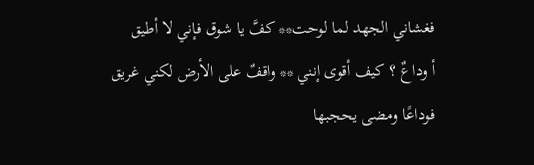فغشاني الجهد لما لوحت** كفَّ يا شوق فإني لا أطيق
أ وداعٌ ؟ كيف أقوى إنني ** واقفٌ على الأرض لكني غريق
فوداعًا ومضى يحجبها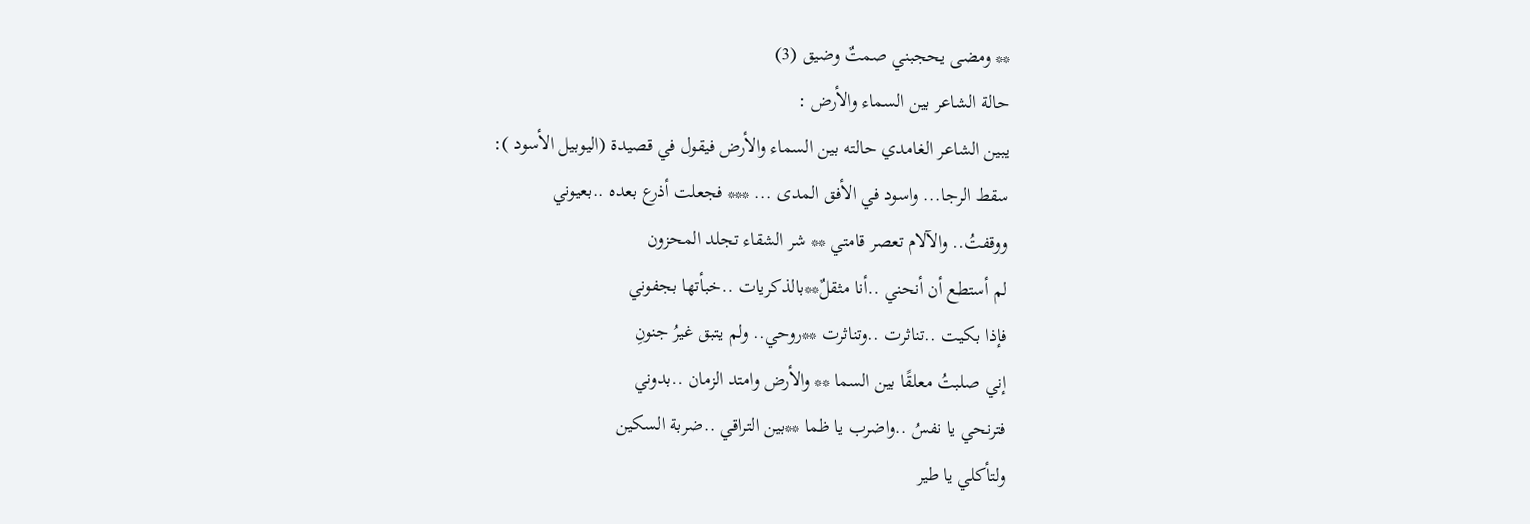** ومضى يحجبني صمتٌ وضيق (3)
حالة الشاعر بين السماء والأرض :
يبين الشاعر الغامدي حالته بين السماء والأرض فيقول في قصيدة (اليوبيل الأسود ):
سقط الرجا... واسود في الأفق المدى ... *** فجعلت أذرع بعده ..بعيوني
ووقفتُ.. والآلام تعصر قامتي ** شر الشقاء تجلد المحزون
لم أستطع أن أنحني ..أنا مثقلٌ**بالذكريات ..خبأتها بجفوني
فإذا بكيت ..تناثرت ..وتناثرت **روحي.. ولم يتبق غيرُ جنونِ
إني صلبتُ معلقًا بين السما ** والأرض وامتد الزمان ..بدوني
فترنحي يا نفسُ ..واضرب يا ظما **بين التراقي ..ضربة السكين
ولتأكلي يا طير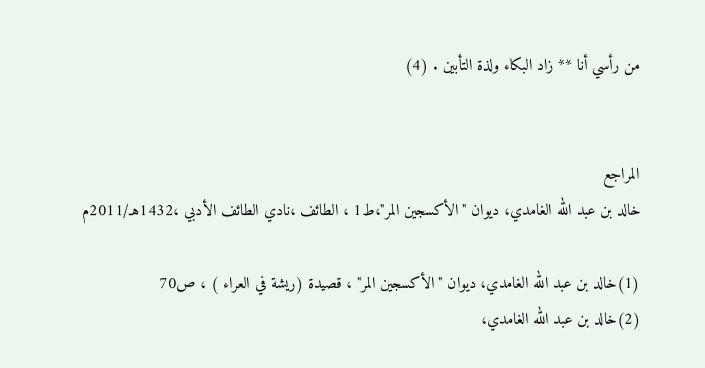من رأسي أنا ** زاد البكاء ولذة التأبين . (4)


المراجع
خالد بن عبد الله الغامدي، ديوان "الأكسجين المر"،ط1 ، الطائف ،نادي الطائف الأدبي ،1432هـ/2011م

(1)خالد بن عبد الله الغامدي، ديوان "الأكسجين المر" ، قصيدة (ريشة في العراء ) ، ص70
(2)خالد بن عبد الله الغامدي،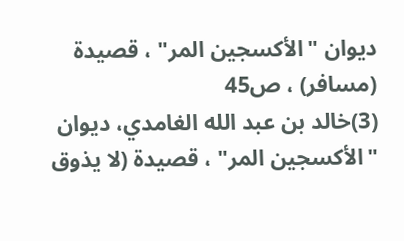ديوان "الأكسجين المر" ، قصيدة (مسافر) ، ص45
(3)خالد بن عبد الله الغامدي، ديوان "الأكسجين المر" ، قصيدة (لا يذوق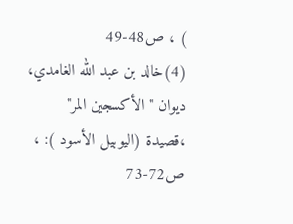) ، ص48-49
(4)خالد بن عبد الله الغامدي، ديوان "الأكسجين المر" ،قصيدة (اليوبيل الأسود ): ، ص72-73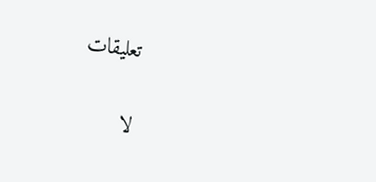تعليقات

لا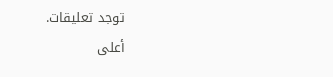توجد تعليقات.
أعلى